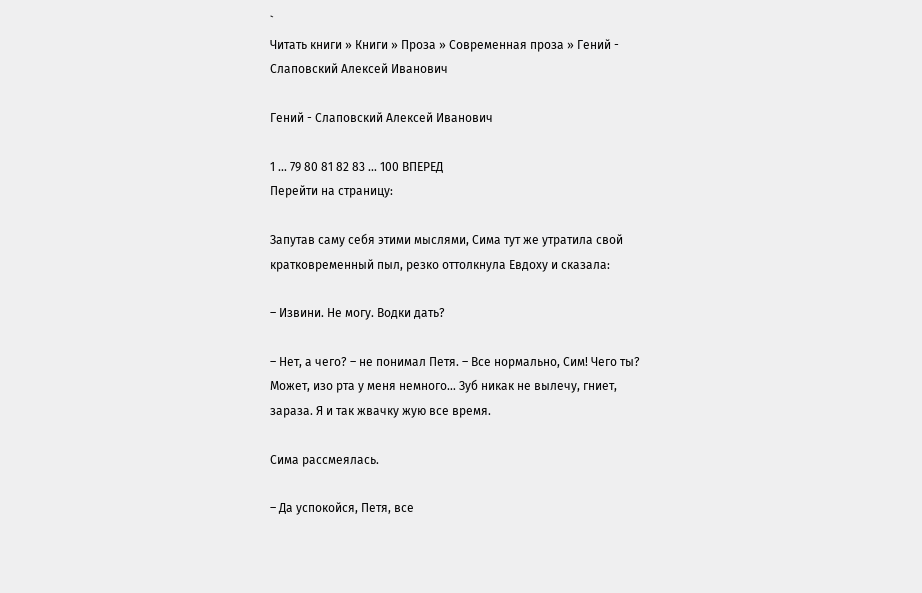`
Читать книги » Книги » Проза » Современная проза » Гений - Слаповский Алексей Иванович

Гений - Слаповский Алексей Иванович

1 ... 79 80 81 82 83 ... 100 ВПЕРЕД
Перейти на страницу:

Запутав саму себя этими мыслями, Сима тут же утратила свой кратковременный пыл, резко оттолкнула Евдоху и сказала:

– Извини. Не могу. Водки дать?

– Нет, а чего? – не понимал Петя. – Все нормально, Сим! Чего ты? Может, изо рта у меня немного… Зуб никак не вылечу, гниет, зараза. Я и так жвачку жую все время.

Сима рассмеялась.

– Да успокойся, Петя, все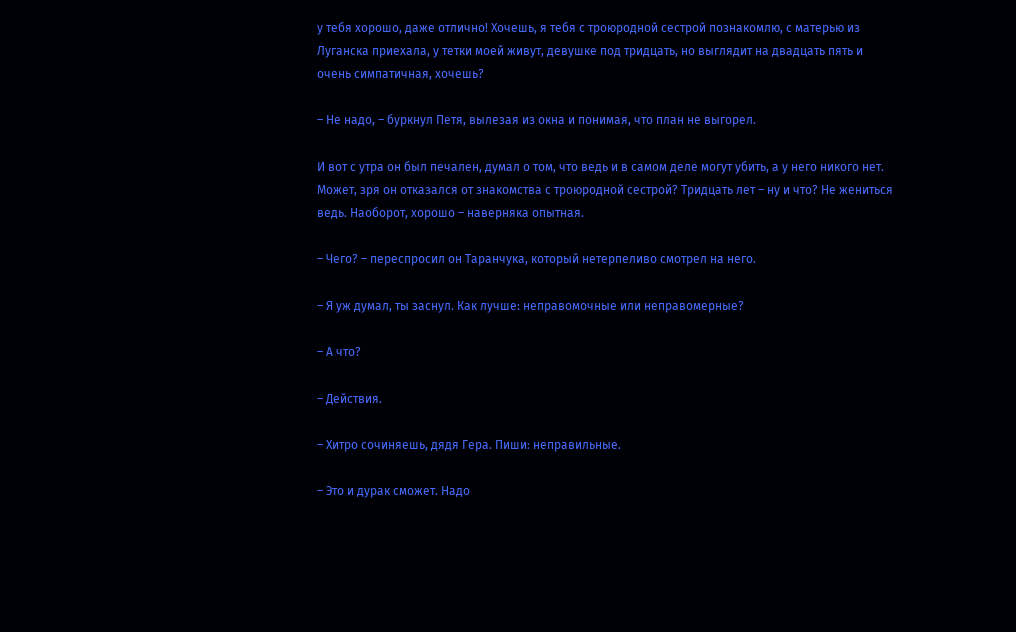у тебя хорошо, даже отлично! Хочешь, я тебя с троюродной сестрой познакомлю, с матерью из Луганска приехала, у тетки моей живут, девушке под тридцать, но выглядит на двадцать пять и очень симпатичная, хочешь?

– Не надо, – буркнул Петя, вылезая из окна и понимая, что план не выгорел.

И вот с утра он был печален, думал о том, что ведь и в самом деле могут убить, а у него никого нет. Может, зря он отказался от знакомства с троюродной сестрой? Тридцать лет – ну и что? Не жениться ведь. Наоборот, хорошо – наверняка опытная.

– Чего? – переспросил он Таранчука, который нетерпеливо смотрел на него.

– Я уж думал, ты заснул. Как лучше: неправомочные или неправомерные?

– А что?

– Действия.

– Хитро сочиняешь, дядя Гера. Пиши: неправильные.

– Это и дурак сможет. Надо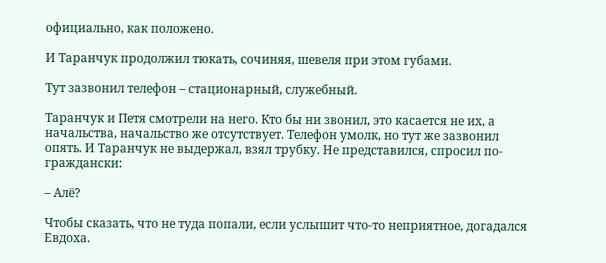официально, как положено.

И Таранчук продолжил тюкать, сочиняя, шевеля при этом губами.

Тут зазвонил телефон – стационарный, служебный.

Таранчук и Петя смотрели на него. Кто бы ни звонил, это касается не их, а начальства, начальство же отсутствует. Телефон умолк, но тут же зазвонил опять. И Таранчук не выдержал, взял трубку. Не представился, спросил по-граждански:

– Алё?

Чтобы сказать, что не туда попали, если услышит что-то неприятное, догадался Евдоха.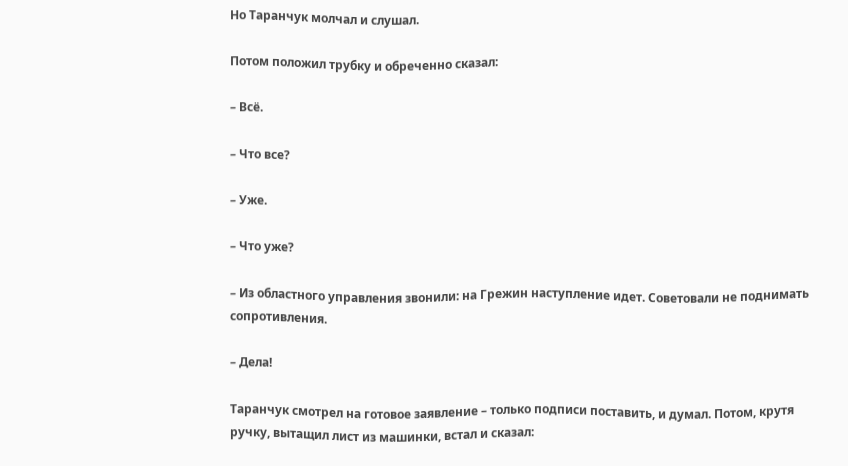Но Таранчук молчал и слушал.

Потом положил трубку и обреченно сказал:

– Всё.

– Что все?

– Уже.

– Что уже?

– Из областного управления звонили: на Грежин наступление идет. Советовали не поднимать сопротивления.

– Дела!

Таранчук смотрел на готовое заявление – только подписи поставить, и думал. Потом, крутя ручку, вытащил лист из машинки, встал и сказал: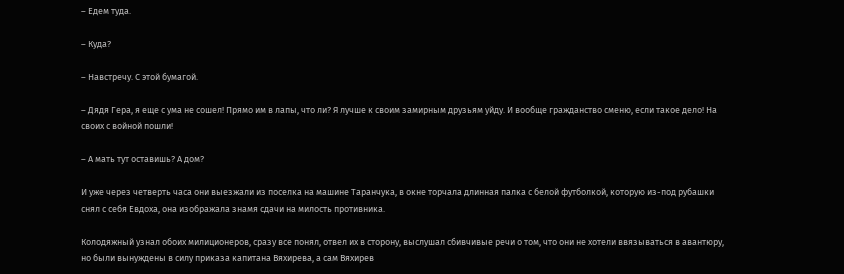– Едем туда.

– Куда?

– Навстречу. С этой бумагой.

– Дядя Гера, я еще с ума не сошел! Прямо им в лапы, что ли? Я лучше к своим замирным друзьям уйду. И вообще гражданство сменю, если такое дело! На своих с войной пошли!

– А мать тут оставишь? А дом?

И уже через четверть часа они выезжали из поселка на машине Таранчука, в окне торчала длинная палка с белой футболкой, которую из-под рубашки снял с себя Евдоха, она изображала знамя сдачи на милость противника.

Колодяжный узнал обоих милиционеров, сразу все понял, отвел их в сторону, выслушал сбивчивые речи о том, что они не хотели ввязываться в авантюру, но были вынуждены в силу приказа капитана Вяхирева, а сам Вяхирев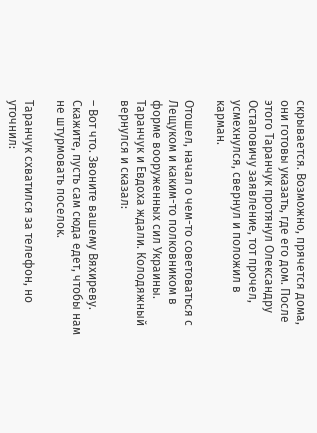скрывается. Возможно, прячется дома, они готовы указать, где его дом. После этого Таранчук протянул Олександру Остаповичу заявление, тот прочел, усмехнулся, свернул и положил в карман.

Отошел, начал о чем-то советоваться с Лещуком и каким-то полковником в форме вооруженных сил Украины. Таранчук и Евдоха ждали. Колодяжный вернулся и сказал:

– Вот что. Звоните вашему Вяхиреву. Скажите, пусть сам сюда едет, чтобы нам не штурмовать поселок.

Таранчук схватился за телефон, но уточнил: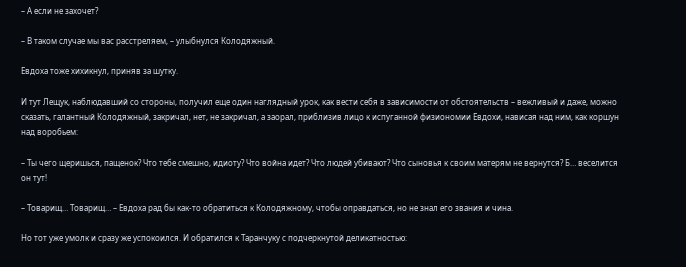– А если не захочет?

– В таком случае мы вас расстреляем, – улыбнулся Колодяжный.

Евдоха тоже хихикнул, приняв за шутку.

И тут Лещук, наблюдавший со стороны, получил еще один наглядный урок, как вести себя в зависимости от обстоятельств – вежливый и даже, можно сказать, галантный Колодяжный, закричал, нет, не закричал, а заорал, приблизив лицо к испуганной физиономии Евдохи, нависая над ним, как коршун над воробьем:

– Ты чего щеришься, пащенок? Что тебе смешно, идиоту? Что война идет? Что людей убивают? Что сыновья к своим матерям не вернутся? Б… веселится он тут!

– Товарищ… Товарищ… – Евдоха рад бы как-то обратиться к Колодяжному, чтобы оправдаться, но не знал его звания и чина.

Но тот уже умолк и сразу же успокоился. И обратился к Таранчуку с подчеркнутой деликатностью: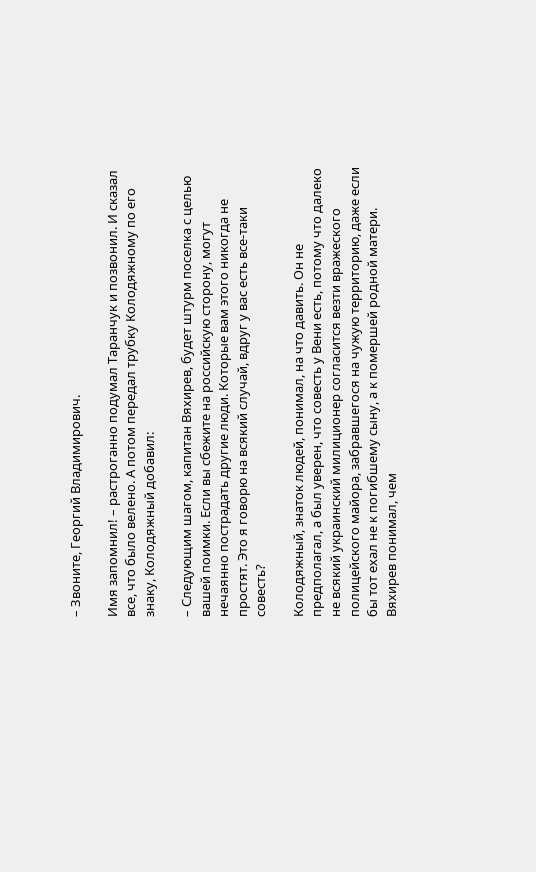– Звоните, Георгий Владимирович.

Имя запомнил! – растроганно подумал Таранчук и позвонил. И сказал все, что было велено. А потом передал трубку Колодяжному по его знаку, Колодяжный добавил:

– Следующим шагом, капитан Вяхирев, будет штурм поселка с целью вашей поимки. Если вы сбежите на российскую сторону, могут нечаянно пострадать другие люди. Которые вам этого никогда не простят. Это я говорю на всякий случай, вдруг у вас есть все-таки совесть?

Колодяжный, знаток людей, понимал, на что давить. Он не предполагал, а был уверен, что совесть у Вени есть, потому что далеко не всякий украинский милиционер согласится везти вражеского полицейского майора, забравшегося на чужую территорию, даже если бы тот ехал не к погибшему сыну, а к помершей родной матери. Вяхирев понимал, чем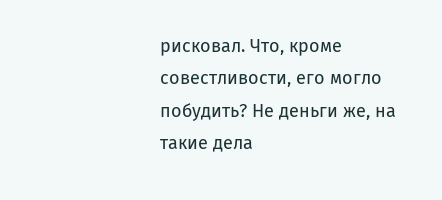рисковал. Что, кроме совестливости, его могло побудить? Не деньги же, на такие дела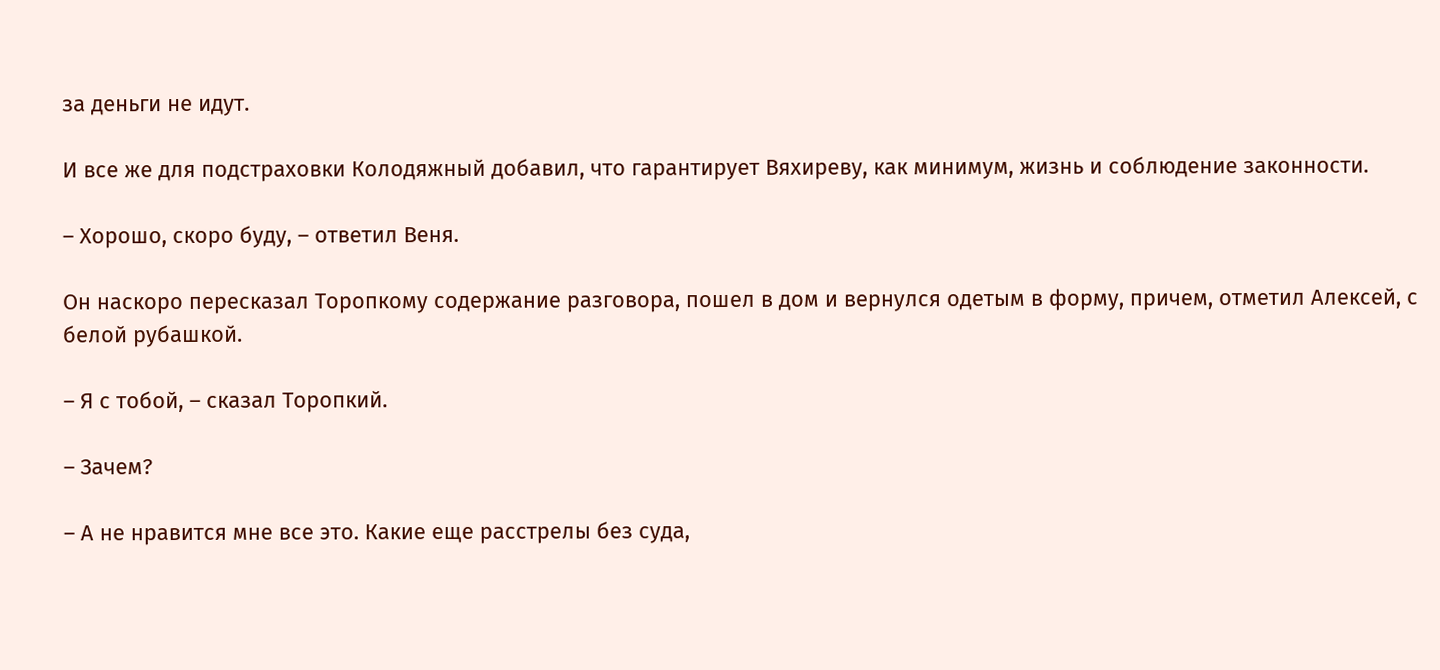за деньги не идут.

И все же для подстраховки Колодяжный добавил, что гарантирует Вяхиреву, как минимум, жизнь и соблюдение законности.

– Хорошо, скоро буду, – ответил Веня.

Он наскоро пересказал Торопкому содержание разговора, пошел в дом и вернулся одетым в форму, причем, отметил Алексей, с белой рубашкой.

– Я с тобой, – сказал Торопкий.

– Зачем?

– А не нравится мне все это. Какие еще расстрелы без суда,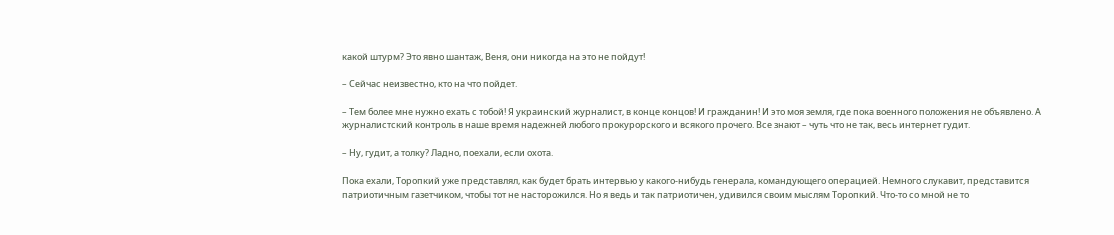какой штурм? Это явно шантаж, Веня, они никогда на это не пойдут!

– Сейчас неизвестно, кто на что пойдет.

– Тем более мне нужно ехать с тобой! Я украинский журналист, в конце концов! И гражданин! И это моя земля, где пока военного положения не объявлено. А журналистский контроль в наше время надежней любого прокурорского и всякого прочего. Все знают – чуть что не так, весь интернет гудит.

– Ну, гудит, а толку? Ладно, поехали, если охота.

Пока ехали, Торопкий уже представлял, как будет брать интервью у какого-нибудь генерала, командующего операцией. Немного слукавит, представится патриотичным газетчиком, чтобы тот не насторожился. Но я ведь и так патриотичен, удивился своим мыслям Торопкий. Что-то со мной не то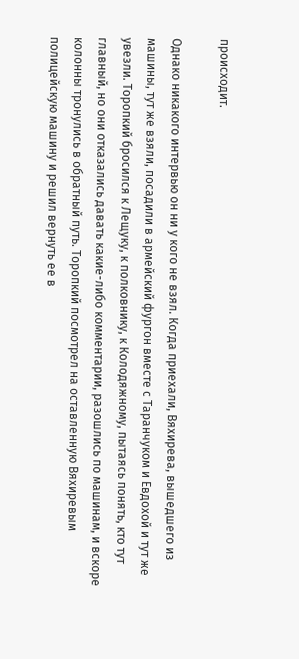происходит.

Однако никакого интервью он ни у кого не взял. Когда приехали, Вяхирева, вышедшего из машины, тут же взяли, посадили в армейский фургон вместе с Таранчуком и Евдохой и тут же увезли. Торопкий бросился к Лещуку, к полковнику, к Колодяжному, пытаясь понять, кто тут главный, но они отказались давать какие-либо комментарии, разошлись по машинам, и вскоре колонны тронулись в обратный путь. Торопкий посмотрел на оставленную Вяхиревым полицейскую машину и решил вернуть ее в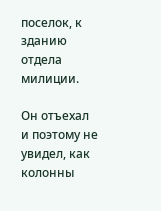поселок, к зданию отдела милиции.

Он отъехал и поэтому не увидел, как колонны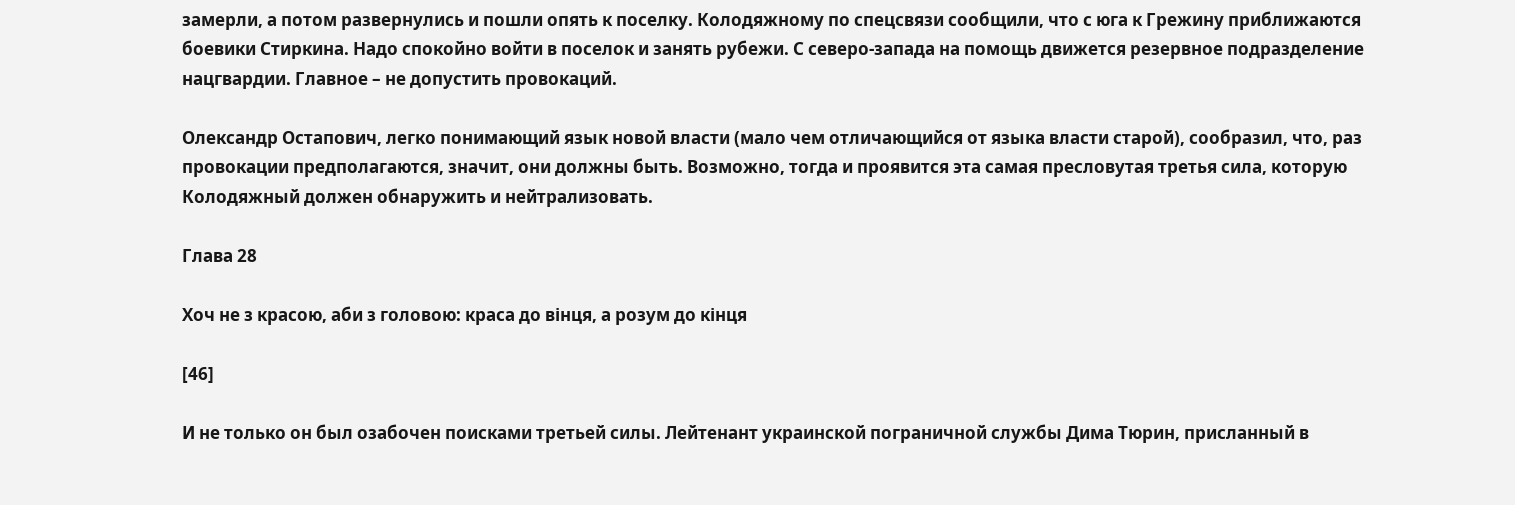замерли, а потом развернулись и пошли опять к поселку. Колодяжному по спецсвязи сообщили, что с юга к Грежину приближаются боевики Стиркина. Надо спокойно войти в поселок и занять рубежи. С северо-запада на помощь движется резервное подразделение нацгвардии. Главное – не допустить провокаций.

Олександр Остапович, легко понимающий язык новой власти (мало чем отличающийся от языка власти старой), сообразил, что, раз провокации предполагаются, значит, они должны быть. Возможно, тогда и проявится эта самая пресловутая третья сила, которую Колодяжный должен обнаружить и нейтрализовать.

Глава 28

Хоч не з красою, аби з головою: краса до вінця, а розум до кінця

[46]

И не только он был озабочен поисками третьей силы. Лейтенант украинской пограничной службы Дима Тюрин, присланный в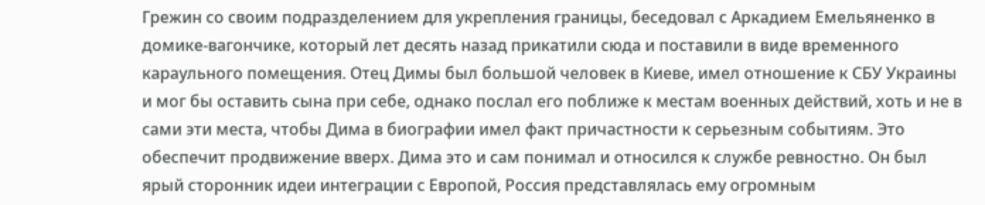Грежин со своим подразделением для укрепления границы, беседовал с Аркадием Емельяненко в домике-вагончике, который лет десять назад прикатили сюда и поставили в виде временного караульного помещения. Отец Димы был большой человек в Киеве, имел отношение к СБУ Украины и мог бы оставить сына при себе, однако послал его поближе к местам военных действий, хоть и не в сами эти места, чтобы Дима в биографии имел факт причастности к серьезным событиям. Это обеспечит продвижение вверх. Дима это и сам понимал и относился к службе ревностно. Он был ярый сторонник идеи интеграции с Европой, Россия представлялась ему огромным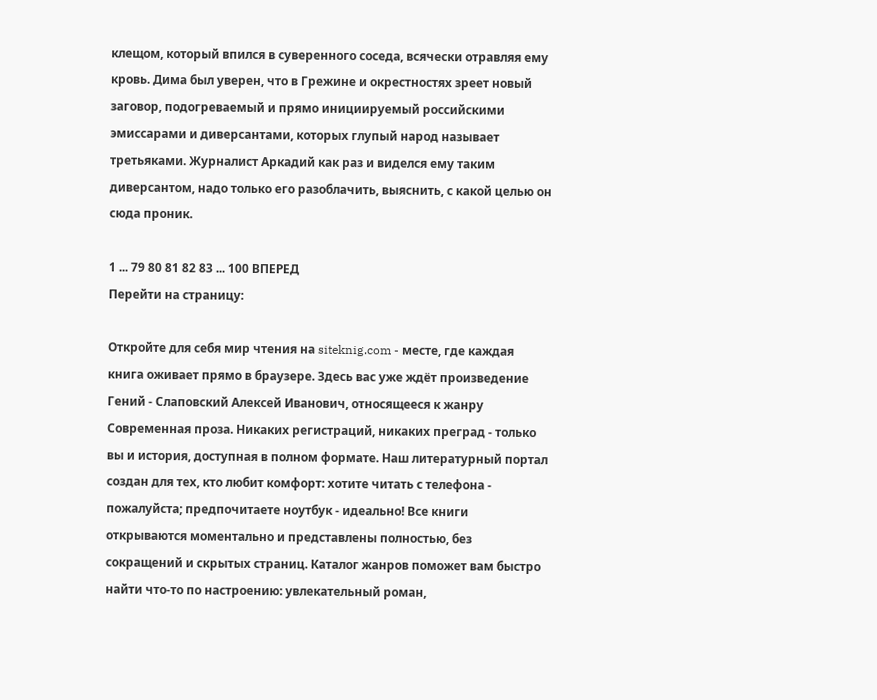клещом, который впился в суверенного соседа, всячески отравляя ему кровь. Дима был уверен, что в Грежине и окрестностях зреет новый заговор, подогреваемый и прямо инициируемый российскими эмиссарами и диверсантами, которых глупый народ называет третьяками. Журналист Аркадий как раз и виделся ему таким диверсантом, надо только его разоблачить, выяснить, с какой целью он сюда проник.

1 ... 79 80 81 82 83 ... 100 ВПЕРЕД
Перейти на страницу:

Откройте для себя мир чтения на siteknig.com - месте, где каждая книга оживает прямо в браузере. Здесь вас уже ждёт произведение Гений - Слаповский Алексей Иванович, относящееся к жанру Современная проза. Никаких регистраций, никаких преград - только вы и история, доступная в полном формате. Наш литературный портал создан для тех, кто любит комфорт: хотите читать с телефона - пожалуйста; предпочитаете ноутбук - идеально! Все книги открываются моментально и представлены полностью, без сокращений и скрытых страниц. Каталог жанров поможет вам быстро найти что-то по настроению: увлекательный роман,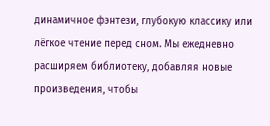динамичное фэнтези, глубокую классику или лёгкое чтение перед сном. Мы ежедневно расширяем библиотеку, добавляя новые произведения, чтобы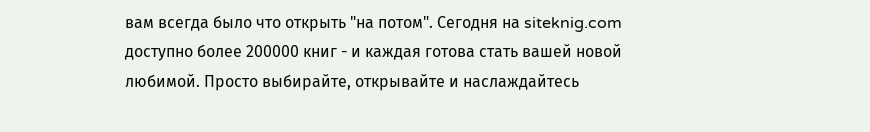вам всегда было что открыть "на потом". Сегодня на siteknig.com доступно более 200000 книг - и каждая готова стать вашей новой любимой. Просто выбирайте, открывайте и наслаждайтесь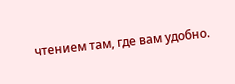чтением там, где вам удобно.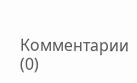Комментарии (0)